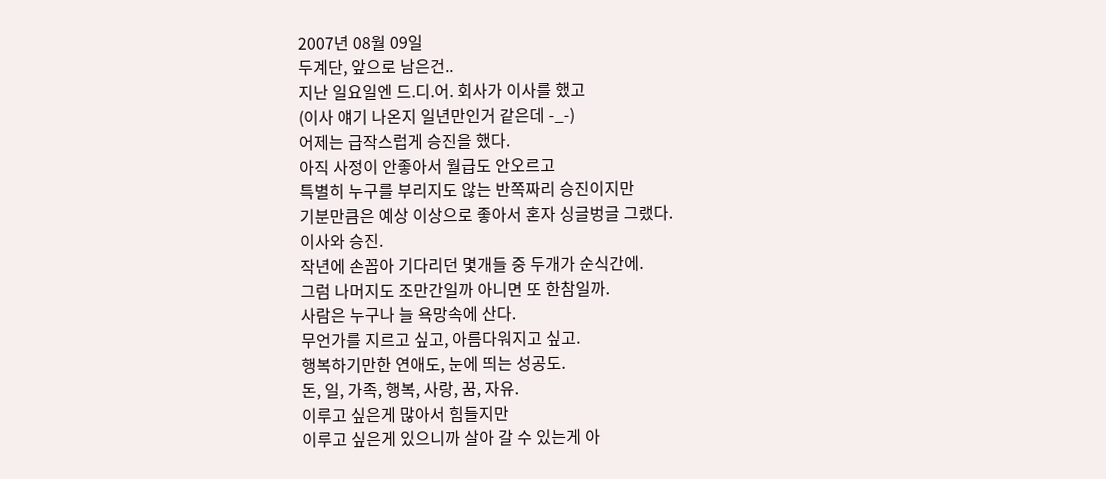2007년 08월 09일
두계단, 앞으로 남은건..
지난 일요일엔 드.디.어. 회사가 이사를 했고
(이사 얘기 나온지 일년만인거 같은데 -_-)
어제는 급작스럽게 승진을 했다.
아직 사정이 안좋아서 월급도 안오르고
특별히 누구를 부리지도 않는 반쪽짜리 승진이지만
기분만큼은 예상 이상으로 좋아서 혼자 싱글벙글 그랬다.
이사와 승진.
작년에 손꼽아 기다리던 몇개들 중 두개가 순식간에.
그럼 나머지도 조만간일까 아니면 또 한참일까.
사람은 누구나 늘 욕망속에 산다.
무언가를 지르고 싶고, 아름다워지고 싶고.
행복하기만한 연애도, 눈에 띄는 성공도.
돈, 일, 가족, 행복, 사랑, 꿈, 자유.
이루고 싶은게 많아서 힘들지만
이루고 싶은게 있으니까 살아 갈 수 있는게 아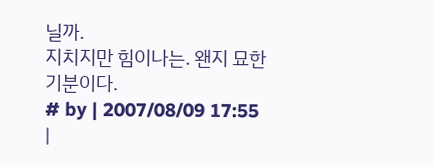닐까.
지치지만 힘이나는. 왠지 묘한 기분이다.
# by | 2007/08/09 17:55 |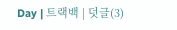Day | 트랙백 | 덧글(3)